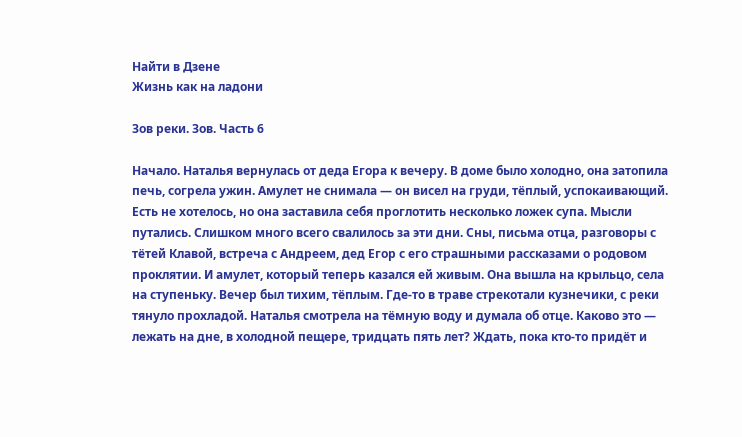Найти в Дзене
Жизнь как на ладони

Зов реки. Зов. Часть 6

Начало. Наталья вернулась от деда Егора к вечеру. В доме было холодно, она затопила печь, согрела ужин. Амулет не снимала — он висел на груди, тёплый, успокаивающий. Есть не хотелось, но она заставила себя проглотить несколько ложек супа. Мысли путались. Слишком много всего свалилось за эти дни. Сны, письма отца, разговоры с тётей Клавой, встреча с Андреем, дед Егор с его страшными рассказами о родовом проклятии. И амулет, который теперь казался ей живым. Она вышла на крыльцо, села на ступеньку. Вечер был тихим, тёплым. Где-то в траве стрекотали кузнечики, с реки тянуло прохладой. Наталья смотрела на тёмную воду и думала об отце. Каково это — лежать на дне, в холодной пещере, тридцать пять лет? Ждать, пока кто-то придёт и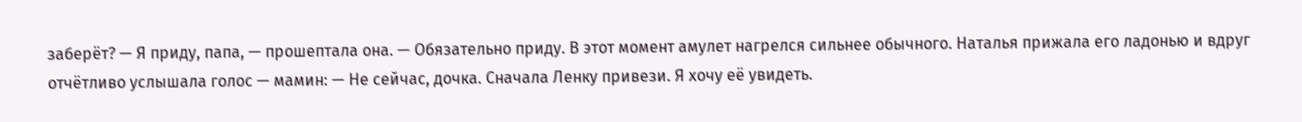заберёт? — Я приду, папа, — прошептала она. — Обязательно приду. В этот момент амулет нагрелся сильнее обычного. Наталья прижала его ладонью и вдруг отчётливо услышала голос — мамин: — Не сейчас, дочка. Сначала Ленку привези. Я хочу её увидеть.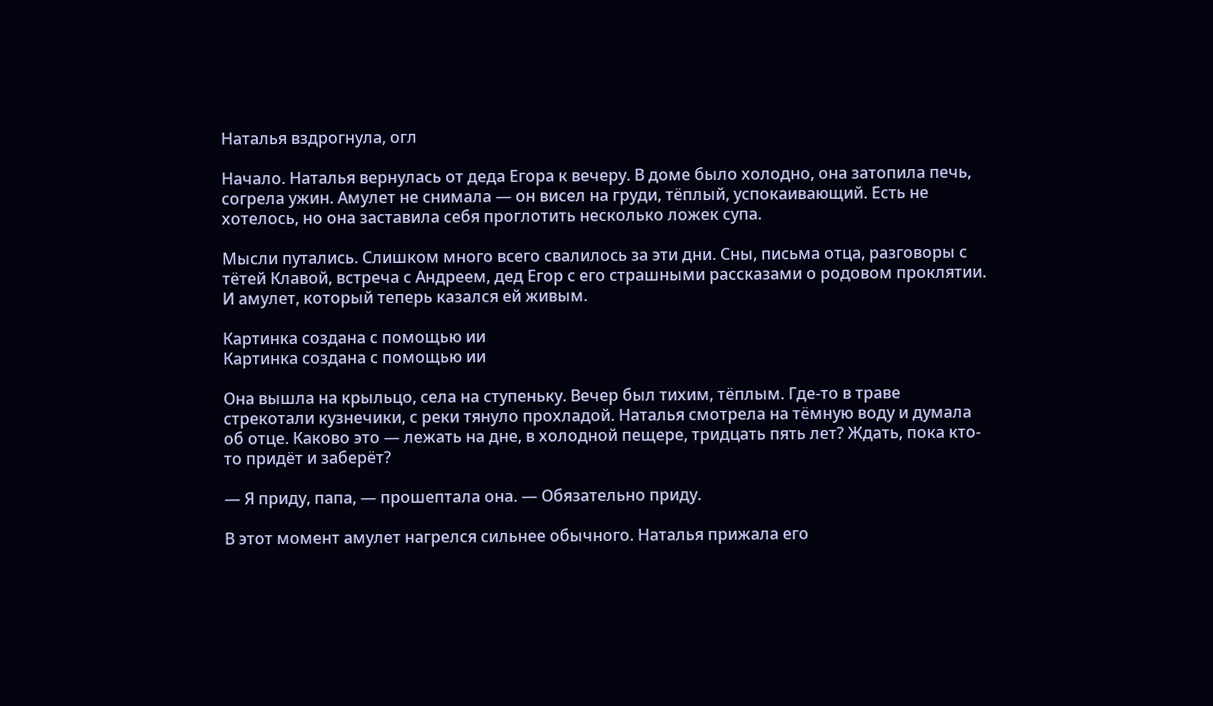Наталья вздрогнула, огл

Начало. Наталья вернулась от деда Егора к вечеру. В доме было холодно, она затопила печь, согрела ужин. Амулет не снимала — он висел на груди, тёплый, успокаивающий. Есть не хотелось, но она заставила себя проглотить несколько ложек супа.

Мысли путались. Слишком много всего свалилось за эти дни. Сны, письма отца, разговоры с тётей Клавой, встреча с Андреем, дед Егор с его страшными рассказами о родовом проклятии. И амулет, который теперь казался ей живым.

Картинка создана с помощью ии
Картинка создана с помощью ии

Она вышла на крыльцо, села на ступеньку. Вечер был тихим, тёплым. Где-то в траве стрекотали кузнечики, с реки тянуло прохладой. Наталья смотрела на тёмную воду и думала об отце. Каково это — лежать на дне, в холодной пещере, тридцать пять лет? Ждать, пока кто-то придёт и заберёт?

— Я приду, папа, — прошептала она. — Обязательно приду.

В этот момент амулет нагрелся сильнее обычного. Наталья прижала его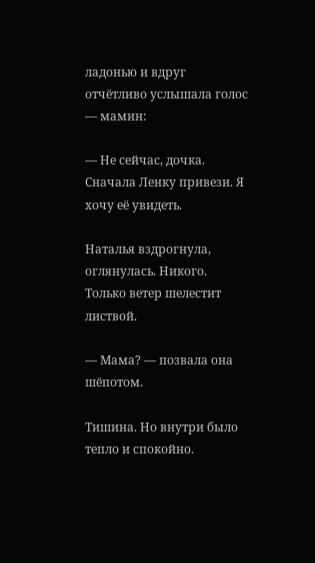ладонью и вдруг отчётливо услышала голос — мамин:

— Не сейчас, дочка. Сначала Ленку привези. Я хочу её увидеть.

Наталья вздрогнула, оглянулась. Никого. Только ветер шелестит листвой.

— Мама? — позвала она шёпотом.

Тишина. Но внутри было тепло и спокойно.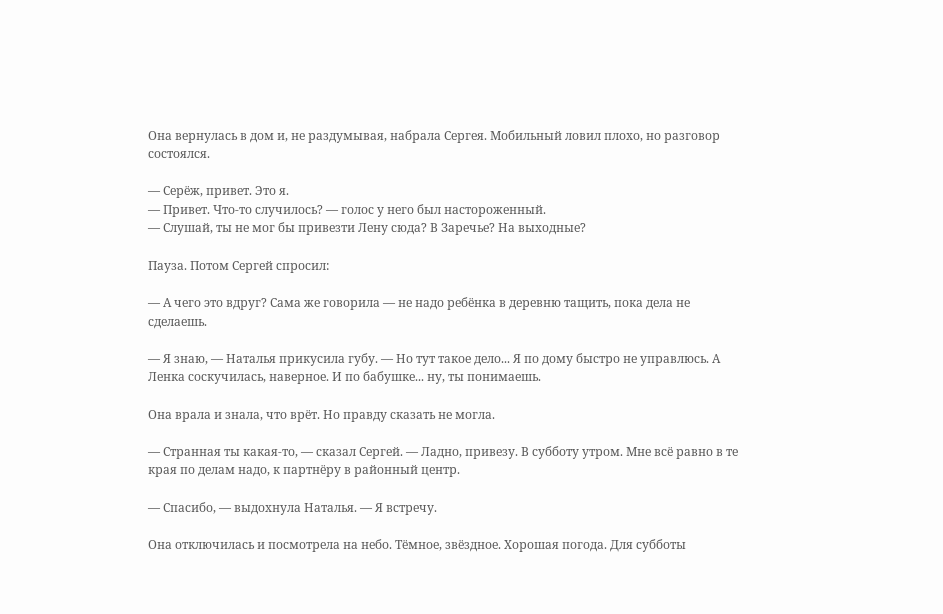Она вернулась в дом и, не раздумывая, набрала Сергея. Мобильный ловил плохо, но разговор состоялся.

— Серёж, привет. Это я.
— Привет. Что-то случилось? — голос у него был настороженный.
— Слушай, ты не мог бы привезти Лену сюда? В Заречье? На выходные?

Пауза. Потом Сергей спросил:

— А чего это вдруг? Сама же говорила — не надо ребёнка в деревню тащить, пока дела не сделаешь.

— Я знаю, — Наталья прикусила губу. — Но тут такое дело... Я по дому быстро не управлюсь. А Ленка соскучилась, наверное. И по бабушке... ну, ты понимаешь.

Она врала и знала, что врёт. Но правду сказать не могла.

— Странная ты какая-то, — сказал Сергей. — Ладно, привезу. В субботу утром. Мне всё равно в те края по делам надо, к партнёру в районный центр.

— Спасибо, — выдохнула Наталья. — Я встречу.

Она отключилась и посмотрела на небо. Тёмное, звёздное. Хорошая погода. Для субботы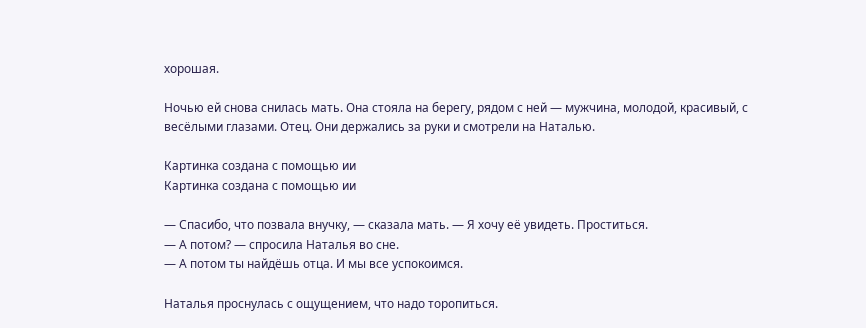хорошая.

Ночью ей снова снилась мать. Она стояла на берегу, рядом с ней — мужчина, молодой, красивый, с весёлыми глазами. Отец. Они держались за руки и смотрели на Наталью.

Картинка создана с помощью ии
Картинка создана с помощью ии

— Спасибо, что позвала внучку, — сказала мать. — Я хочу её увидеть. Проститься.
— А потом? — спросила Наталья во сне.
— А потом ты найдёшь отца. И мы все успокоимся.

Наталья проснулась с ощущением, что надо торопиться.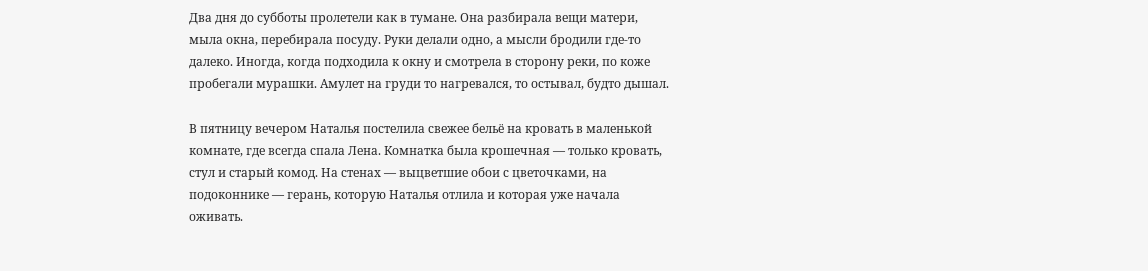Два дня до субботы пролетели как в тумане. Она разбирала вещи матери, мыла окна, перебирала посуду. Руки делали одно, а мысли бродили где-то далеко. Иногда, когда подходила к окну и смотрела в сторону реки, по коже пробегали мурашки. Амулет на груди то нагревался, то остывал, будто дышал.

В пятницу вечером Наталья постелила свежее бельё на кровать в маленькой комнате, где всегда спала Лена. Комнатка была крошечная — только кровать, стул и старый комод. На стенах — выцветшие обои с цветочками, на подоконнике — герань, которую Наталья отлила и которая уже начала оживать.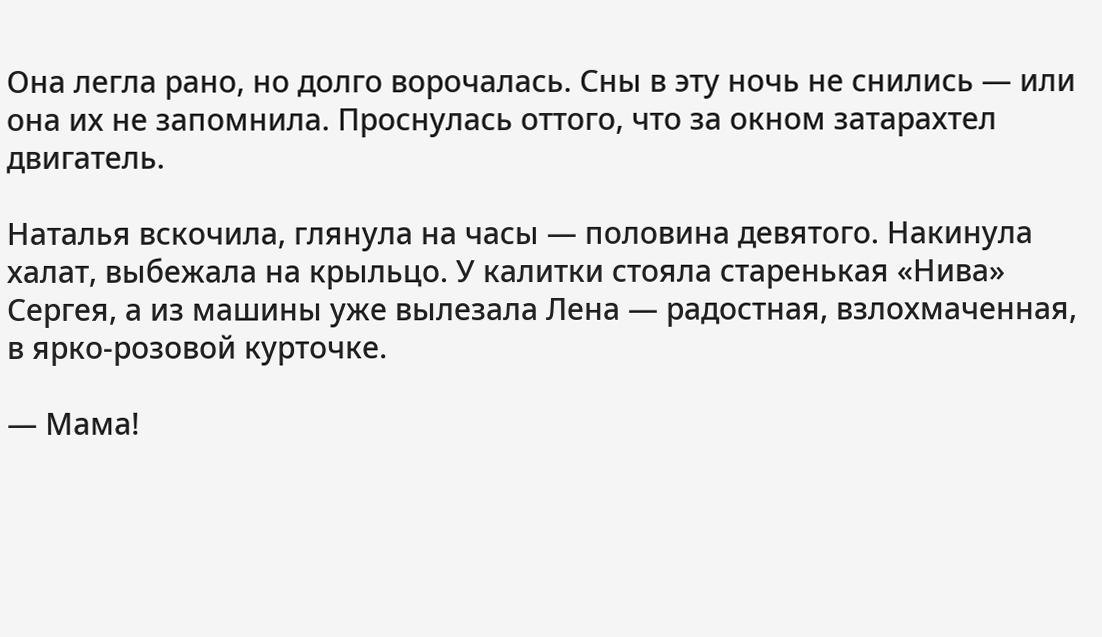Она легла рано, но долго ворочалась. Сны в эту ночь не снились — или она их не запомнила. Проснулась оттого, что за окном затарахтел двигатель.

Наталья вскочила, глянула на часы — половина девятого. Накинула халат, выбежала на крыльцо. У калитки стояла старенькая «Нива» Сергея, а из машины уже вылезала Лена — радостная, взлохмаченная, в ярко-розовой курточке.

— Мама!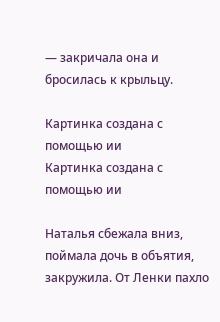— закричала она и бросилась к крыльцу.

Картинка создана с помощью ии
Картинка создана с помощью ии

Наталья сбежала вниз, поймала дочь в объятия, закружила. От Ленки пахло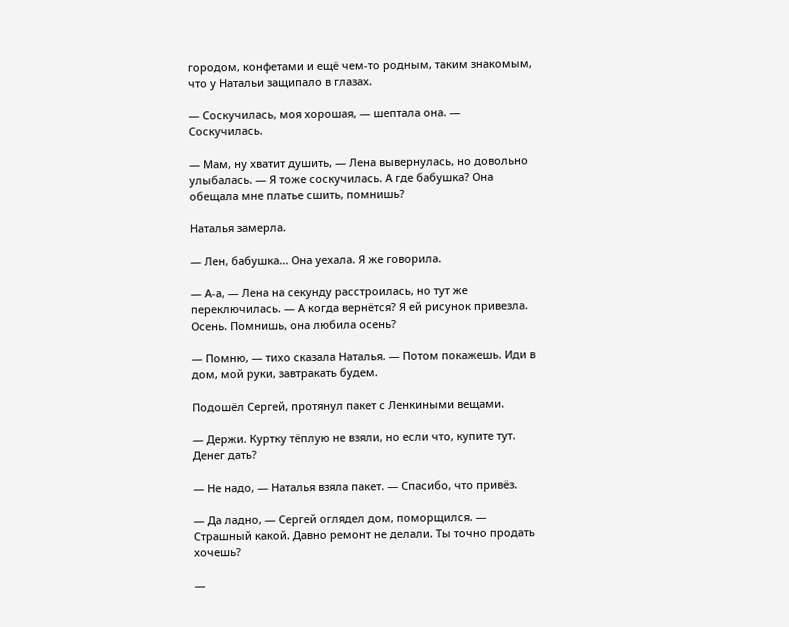городом, конфетами и ещё чем-то родным, таким знакомым, что у Натальи защипало в глазах.

— Соскучилась, моя хорошая, — шептала она. — Соскучилась.

— Мам, ну хватит душить, — Лена вывернулась, но довольно улыбалась. — Я тоже соскучилась. А где бабушка? Она обещала мне платье сшить, помнишь?

Наталья замерла.

— Лен, бабушка... Она уехала. Я же говорила.

— А-а, — Лена на секунду расстроилась, но тут же переключилась. — А когда вернётся? Я ей рисунок привезла. Осень. Помнишь, она любила осень?

— Помню, — тихо сказала Наталья. — Потом покажешь. Иди в дом, мой руки, завтракать будем.

Подошёл Сергей, протянул пакет с Ленкиными вещами.

— Держи. Куртку тёплую не взяли, но если что, купите тут. Денег дать?

— Не надо, — Наталья взяла пакет. — Спасибо, что привёз.

— Да ладно, — Сергей оглядел дом, поморщился. — Страшный какой. Давно ремонт не делали. Ты точно продать хочешь?

—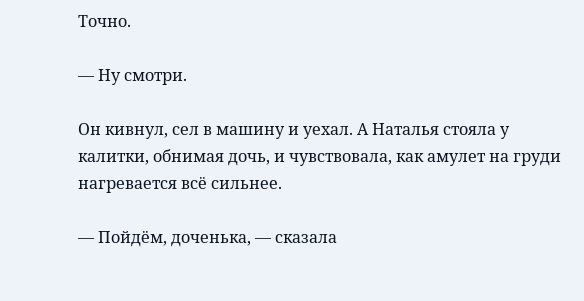Точно.

— Ну смотри.

Он кивнул, сел в машину и уехал. А Наталья стояла у калитки, обнимая дочь, и чувствовала, как амулет на груди нагревается всё сильнее.

— Пойдём, доченька, — сказала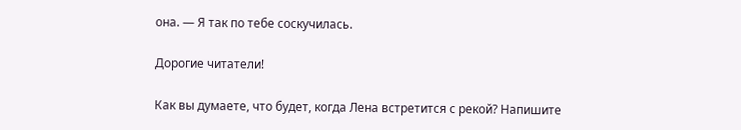она. — Я так по тебе соскучилась.

Дорогие читатели!

Как вы думаете, что будет, когда Лена встретится с рекой? Напишите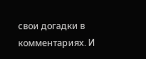свои догадки в комментариях. И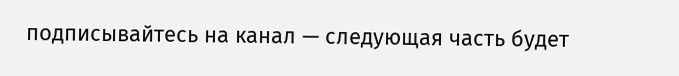подписывайтесь на канал — следующая часть будет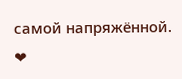самой напряжённой. ❤